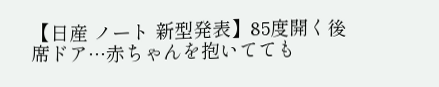【日産 ノート 新型発表】85度開く後席ドア…赤ちゃんを抱いてても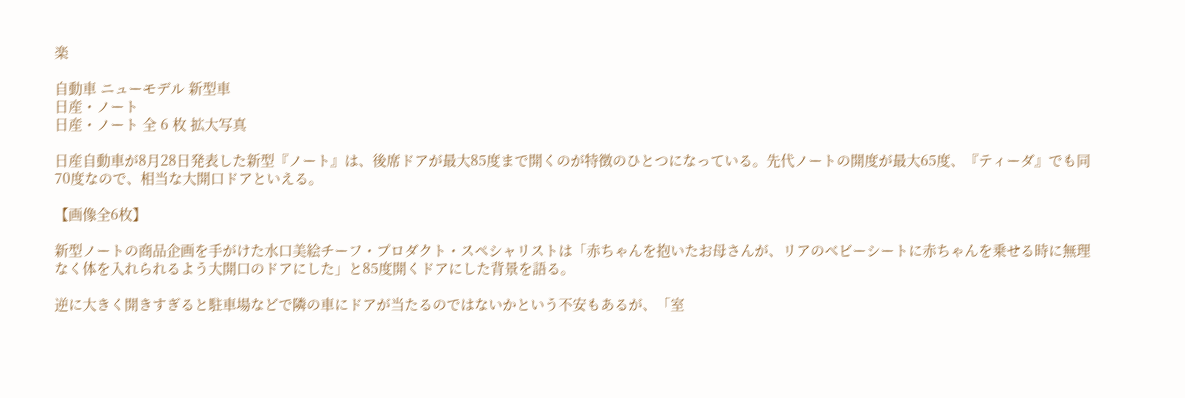楽

自動車 ニューモデル 新型車
日産・ノート
日産・ノート 全 6 枚 拡大写真

日産自動車が8月28日発表した新型『ノート』は、後席ドアが最大85度まで開くのが特徴のひとつになっている。先代ノートの開度が最大65度、『ティーダ』でも同70度なので、相当な大開口ドアといえる。

【画像全6枚】

新型ノートの商品企画を手がけた水口美絵チーフ・プロダクト・スペシャリストは「赤ちゃんを抱いたお母さんが、リアのベビーシートに赤ちゃんを乗せる時に無理なく体を入れられるよう大開口のドアにした」と85度開くドアにした背景を語る。

逆に大きく開きすぎると駐車場などで隣の車にドアが当たるのではないかという不安もあるが、「室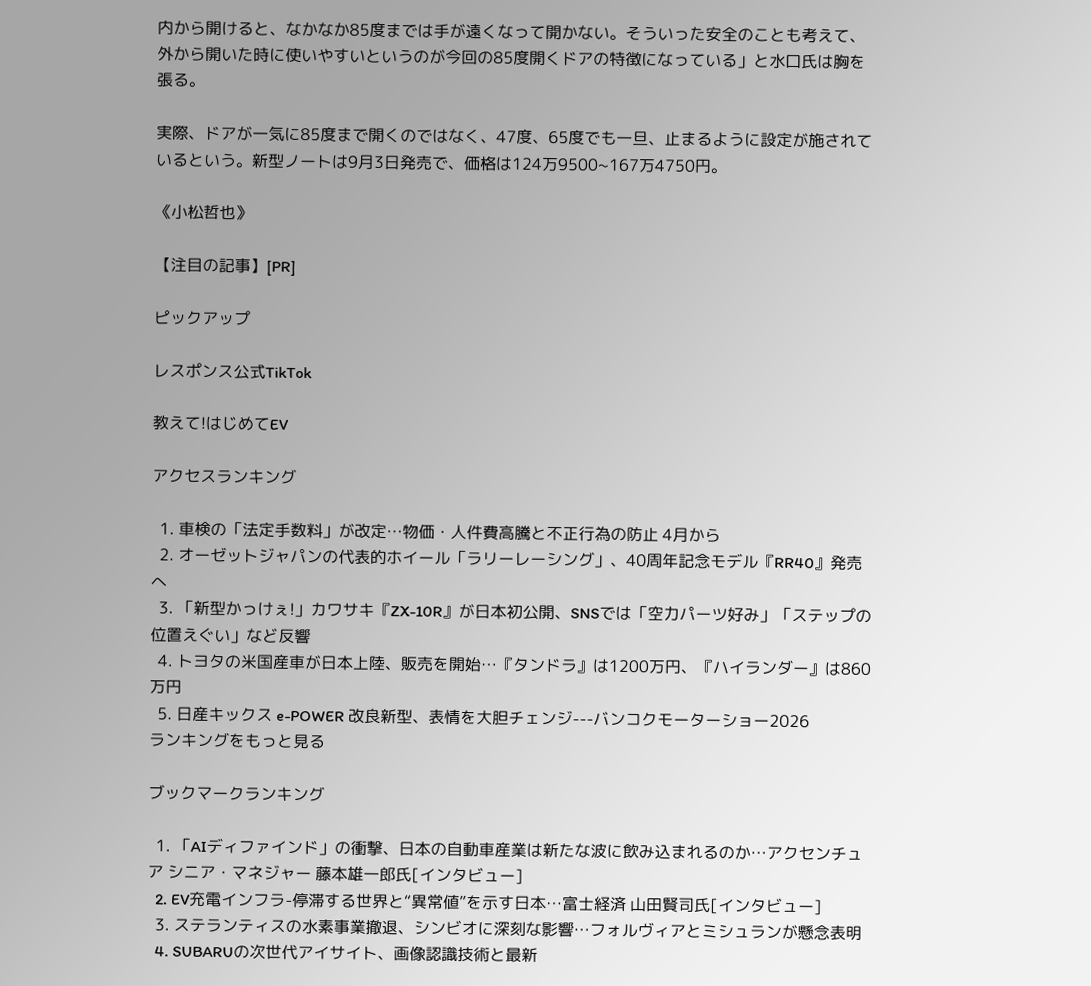内から開けると、なかなか85度までは手が遠くなって開かない。そういった安全のことも考えて、外から開いた時に使いやすいというのが今回の85度開くドアの特徴になっている」と水口氏は胸を張る。

実際、ドアが一気に85度まで開くのではなく、47度、65度でも一旦、止まるように設定が施されているという。新型ノートは9月3日発売で、価格は124万9500~167万4750円。

《小松哲也》

【注目の記事】[PR]

ピックアップ

レスポンス公式TikTok

教えて!はじめてEV

アクセスランキング

  1. 車検の「法定手数料」が改定…物価・人件費高騰と不正行為の防止 4月から
  2. オーゼットジャパンの代表的ホイール「ラリーレーシング」、40周年記念モデル『RR40』発売へ
  3. 「新型かっけぇ!」カワサキ『ZX-10R』が日本初公開、SNSでは「空力パーツ好み」「ステップの位置えぐい」など反響
  4. トヨタの米国産車が日本上陸、販売を開始…『タンドラ』は1200万円、『ハイランダー』は860万円
  5. 日産キックス e-POWER 改良新型、表情を大胆チェンジ---バンコクモーターショー2026
ランキングをもっと見る

ブックマークランキング

  1. 「AIディファインド」の衝撃、日本の自動車産業は新たな波に飲み込まれるのか…アクセンチュア シニア・マネジャー 藤本雄一郎氏[インタビュー]
  2. EV充電インフラ-停滞する世界と“異常値”を示す日本…富士経済 山田賢司氏[インタビュー]
  3. ステランティスの水素事業撤退、シンビオに深刻な影響…フォルヴィアとミシュランが懸念表明
  4. SUBARUの次世代アイサイト、画像認識技術と最新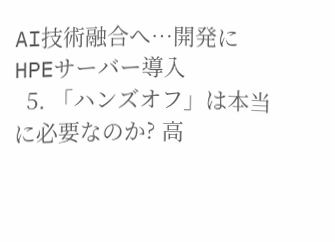AI技術融合へ…開発にHPEサーバー導入
  5. 「ハンズオフ」は本当に必要なのか? 高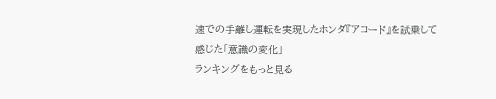速での手離し運転を実現したホンダ『アコード』を試乗して感じた「意識の変化」
ランキングをもっと見る